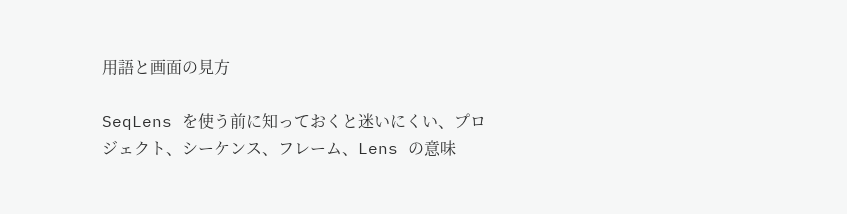用語と画面の見方

SeqLens を使う前に知っておくと迷いにくい、プロジェクト、シーケンス、フレーム、Lens の意味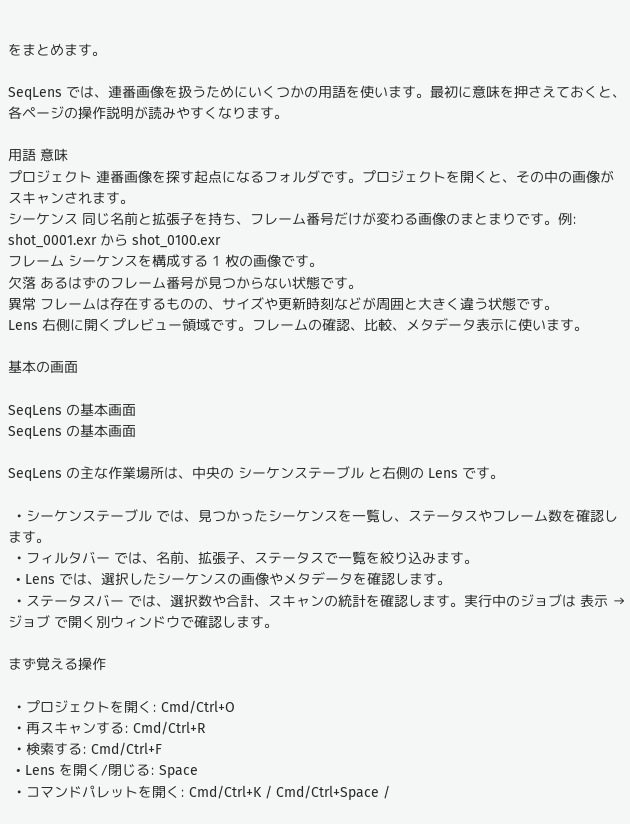をまとめます。

SeqLens では、連番画像を扱うためにいくつかの用語を使います。最初に意味を押さえておくと、各ページの操作説明が読みやすくなります。

用語 意味
プロジェクト 連番画像を探す起点になるフォルダです。プロジェクトを開くと、その中の画像がスキャンされます。
シーケンス 同じ名前と拡張子を持ち、フレーム番号だけが変わる画像のまとまりです。例: shot_0001.exr から shot_0100.exr
フレーム シーケンスを構成する 1 枚の画像です。
欠落 あるはずのフレーム番号が見つからない状態です。
異常 フレームは存在するものの、サイズや更新時刻などが周囲と大きく違う状態です。
Lens 右側に開くプレビュー領域です。フレームの確認、比較、メタデータ表示に使います。

基本の画面

SeqLens の基本画面
SeqLens の基本画面

SeqLens の主な作業場所は、中央の シーケンステーブル と右側の Lens です。

  • シーケンステーブル では、見つかったシーケンスを一覧し、ステータスやフレーム数を確認します。
  • フィルタバー では、名前、拡張子、ステータスで一覧を絞り込みます。
  • Lens では、選択したシーケンスの画像やメタデータを確認します。
  • ステータスバー では、選択数や合計、スキャンの統計を確認します。実行中のジョブは 表示 → ジョブ で開く別ウィンドウで確認します。

まず覚える操作

  • プロジェクトを開く: Cmd/Ctrl+O
  • 再スキャンする: Cmd/Ctrl+R
  • 検索する: Cmd/Ctrl+F
  • Lens を開く/閉じる: Space
  • コマンドパレットを開く: Cmd/Ctrl+K / Cmd/Ctrl+Space /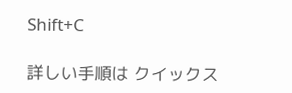Shift+C

詳しい手順は クイックス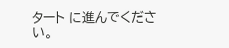タート に進んでください。